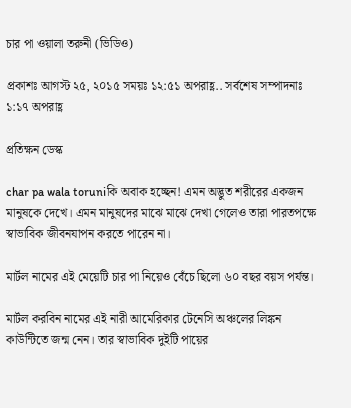চার পা ওয়ালা তরুনী (ভিডিও)

প্রকাশঃ আগস্ট ২৫, ২০১৫ সময়ঃ ১২:৫১ অপরাহ্ণ.. সর্বশেষ সম্পাদনাঃ ১:১৭ অপরাহ্ণ

প্রতিক্ষন ডেস্ক

char pa wala toruniকি অবাক হচ্ছেন! এমন অদ্ভুত শরীরের একজন মানুষকে দেখে। এমন মানুষদের মাঝে মাঝে দেখা গেলেও তারা পারতপক্ষে স্বাভাবিক জীবনযাপন করতে পারেন না।

মার্টল নামের এই মেয়েটি চার পা নিয়েও বেঁচে ছিলো ৬০ বছর বয়স পর্যন্ত।

মার্টল করবিন নামের এই নারী আমেরিকার টেনেসি অঞ্চলের লিঙ্কন কাউন্টিতে জন্ম নেন। তার স্বাভাবিক দুইটি পায়ের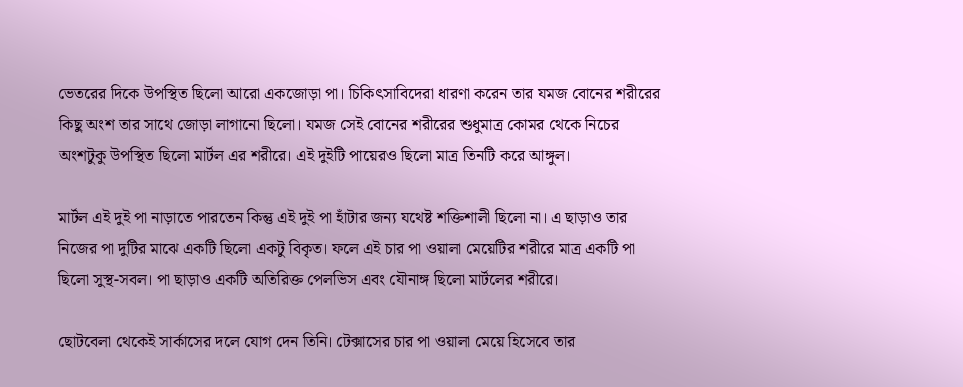ভেতরের দিকে উপস্থিত ছিলো আরো একজোড়া পা। চিকিৎসাবিদেরা ধারণা করেন তার যমজ বোনের শরীরের কিছু অংশ তার সাথে জোড়া লাগানো ছিলো। যমজ সেই বোনের শরীরের শুধুমাত্র কোমর থেকে নিচের অংশটুকু উপস্থিত ছিলো মার্টল এর শরীরে। এই দুইটি পায়েরও ছিলো মাত্র তিনটি করে আঙ্গুল।

মার্টল এই দুই পা নাড়াতে পারতেন কিন্তু এই দুই পা হাঁটার জন্য যথেষ্ট শক্তিশালী ছিলো না। এ ছাড়াও তার নিজের পা দুটির মাঝে একটি ছিলো একটু বিকৃত। ফলে এই চার পা ওয়ালা মেয়েটির শরীরে মাত্র একটি পা ছিলো সুস্থ-সবল। পা ছাড়াও একটি অতিরিক্ত পেলভিস এবং যৌনাঙ্গ ছিলো মার্টলের শরীরে।

ছোটবেলা থেকেই সার্কাসের দলে যোগ দেন তিনি। টেক্সাসের চার পা ওয়ালা মেয়ে হিসেবে তার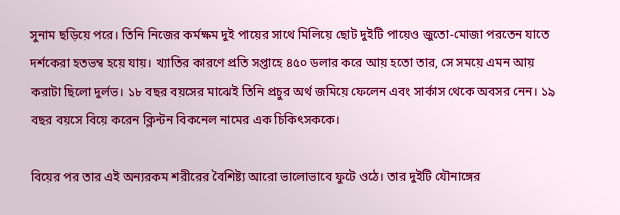সুনাম ছড়িয়ে পরে। তিনি নিজের কর্মক্ষম দুই পায়ের সাথে মিলিয়ে ছোট দুইটি পায়েও জুতো-মোজা পরতেন যাতে দর্শকেরা হতভম্ব হয়ে যায়। খ্যাতির কারণে প্রতি সপ্তাহে ৪৫০ ডলার করে আয় হতো তার, সে সময়ে এমন আয় করাটা ছিলো দুর্লভ। ১৮ বছর বয়সের মাঝেই তিনি প্রচুর অর্থ জমিয়ে ফেলেন এবং সার্কাস থেকে অবসর নেন। ১৯ বছর বয়সে বিয়ে করেন ক্লিন্টন বিকনেল নামের এক চিকিৎসককে।

বিয়ের পর তার এই অন্যরকম শরীরের বৈশিষ্ট্য আরো ভালোভাবে ফুটে ওঠে। তার দুইটি যৌনাঙ্গের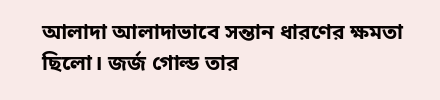আলাদা আলাদাভাবে সন্তান ধারণের ক্ষমতা ছিলো। জর্জ গোল্ড তার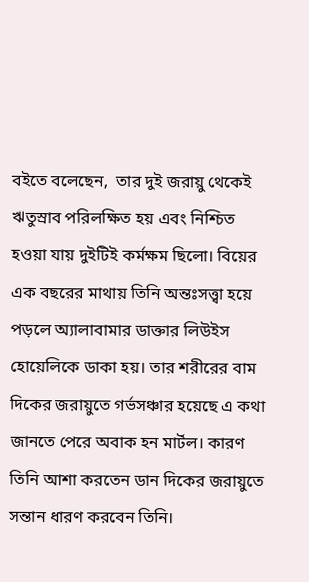বইতে বলেছেন,  তার দুই জরায়ু থেকেই ঋতুস্রাব পরিলক্ষিত হয় এবং নিশ্চিত হওয়া যায় দুইটিই কর্মক্ষম ছিলো। বিয়ের এক বছরের মাথায় তিনি অন্তঃসত্ত্বা হয়ে পড়লে অ্যালাবামার ডাক্তার লিউইস হোয়েলিকে ডাকা হয়। তার শরীরের বাম দিকের জরায়ুতে গর্ভসঞ্চার হয়েছে এ কথা জানতে পেরে অবাক হন মার্টল। কারণ তিনি আশা করতেন ডান দিকের জরায়ুতে সন্তান ধারণ করবেন তিনি।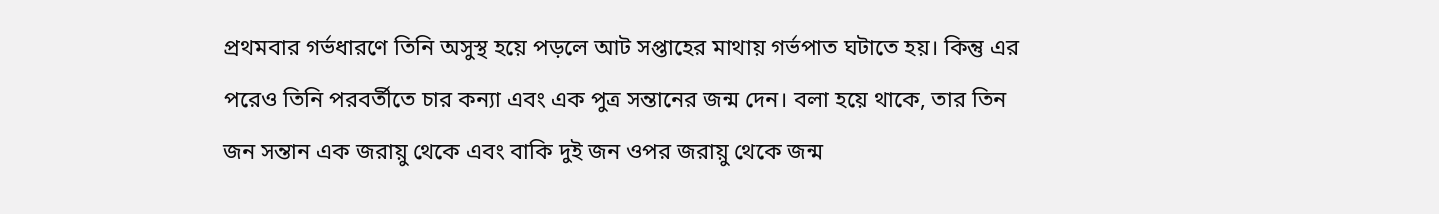প্রথমবার গর্ভধারণে তিনি অসুস্থ হয়ে পড়লে আট সপ্তাহের মাথায় গর্ভপাত ঘটাতে হয়। কিন্তু এর পরেও তিনি পরবর্তীতে চার কন্যা এবং এক পুত্র সন্তানের জন্ম দেন। বলা হয়ে থাকে, তার তিন জন সন্তান এক জরায়ু থেকে এবং বাকি দুই জন ওপর জরায়ু থেকে জন্ম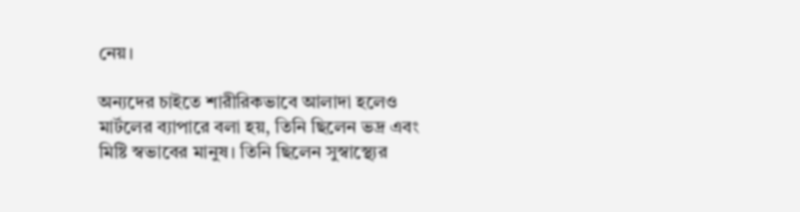নেয়।

অন্যদের চাইতে শারীরিকভাবে আলাদা হলেও মার্টলের ব্যাপারে বলা হয়, তিনি ছিলেন ভদ্র এবং মিষ্টি স্বভাবের মানুষ। তিনি ছিলেন সুস্বাস্থ্যের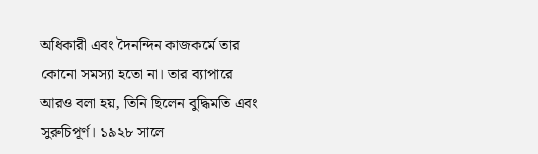অধিকারী এবং দৈনন্দিন কাজকর্মে তার কোনো সমস্যা হতো না। তার ব্যাপারে আরও বলা হয়, তিনি ছিলেন বুদ্ধিমতি এবং সুরুচিপূর্ণ। ১৯২৮ সালে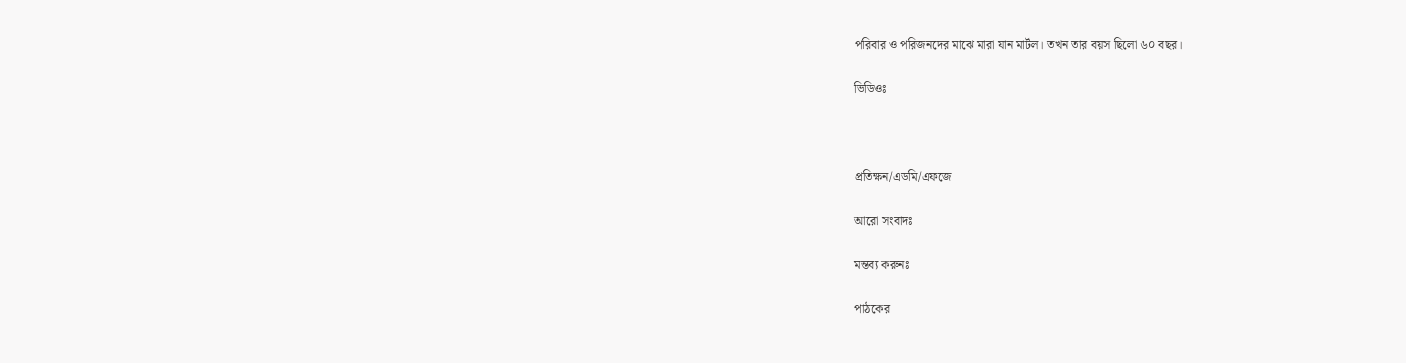পরিবার ও পরিজনদের মাঝে মারা যান মার্টল। তখন তার বয়স ছিলো ৬০ বছর।

ভিডিওঃ



প্রতিক্ষন/এডমি/এফজে

আরো সংবাদঃ

মন্তব্য করুনঃ

পাঠকের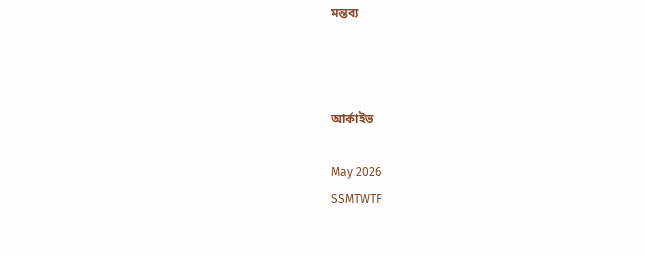মন্তব্য



আর্কাইভ

May 2026
SSMTWTF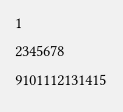1
2345678
9101112131415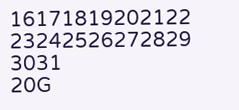16171819202122
23242526272829
3031
20G